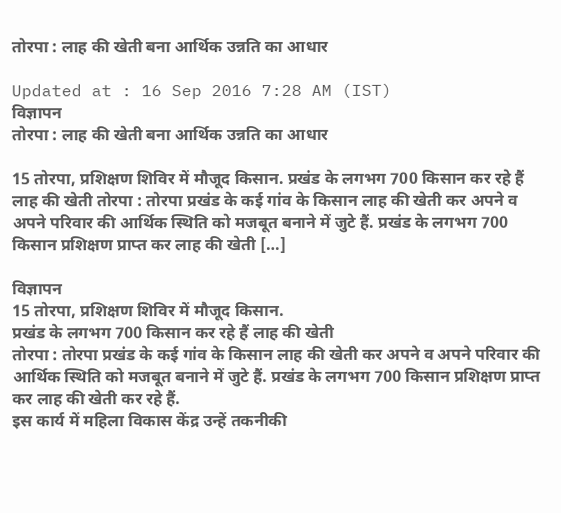तोरपा : लाह की खेती बना आर्थिक उन्नति का आधार

Updated at : 16 Sep 2016 7:28 AM (IST)
विज्ञापन
तोरपा : लाह की खेती बना आर्थिक उन्नति का आधार

15 तोरपा, प्रशिक्षण शिविर में मौजूद किसान. प्रखंड के लगभग 700 किसान कर रहे हैं लाह की खेती तोरपा : तोरपा प्रखंड के कई गांव के किसान लाह की खेती कर अपने व अपने परिवार की आर्थिक स्थिति को मजबूत बनाने में जुटे हैं. प्रखंड के लगभग 700 किसान प्रशिक्षण प्राप्त कर लाह की खेती […]

विज्ञापन
15 तोरपा, प्रशिक्षण शिविर में मौजूद किसान.
प्रखंड के लगभग 700 किसान कर रहे हैं लाह की खेती
तोरपा : तोरपा प्रखंड के कई गांव के किसान लाह की खेती कर अपने व अपने परिवार की आर्थिक स्थिति को मजबूत बनाने में जुटे हैं. प्रखंड के लगभग 700 किसान प्रशिक्षण प्राप्त कर लाह की खेती कर रहे हैं.
इस कार्य में महिला विकास केंद्र उन्हें तकनीकी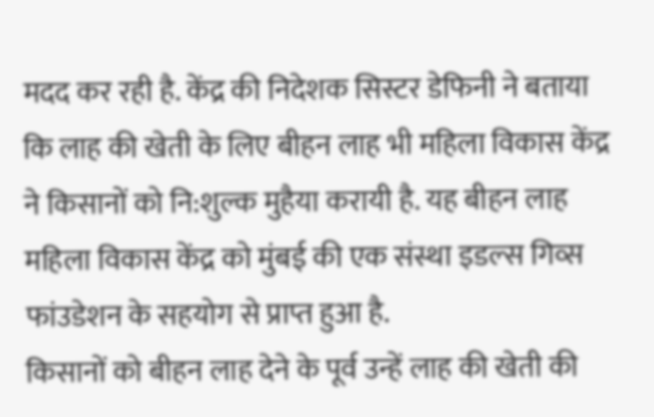मदद कर रही है. केंद्र की निदेशक सिस्टर डेफिनी ने बताया कि लाह की खेती के लिए बीहन लाह भी महिला विकास केंद्र ने किसानों को नि:शुल्क मुहैया करायी है. यह बीहन लाह महिला विकास केंद्र को मुंबई की एक संस्था इडल्स गिव्स फांउडेशन के सहयोग से प्राप्त हुआ है.
किसानों को बीहन लाह देने के पूर्व उन्हें लाह की खेती की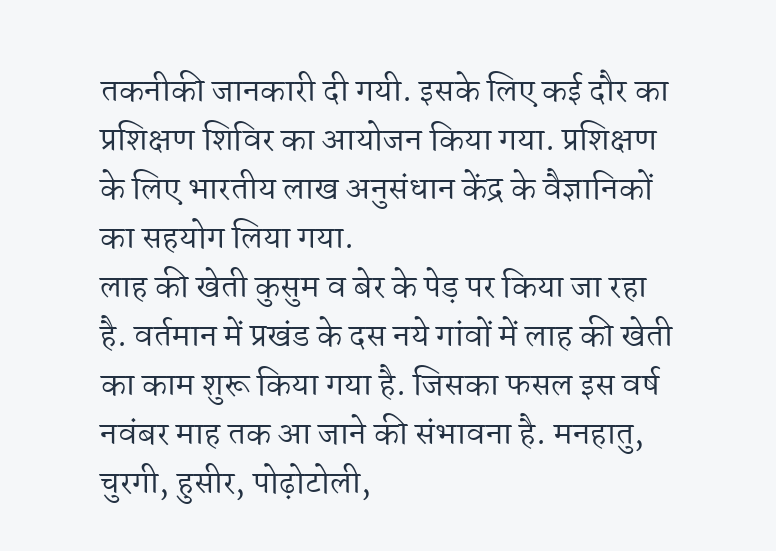तकनीकी जानकारी दी गयी. इसके लिए कई दौर का प्रशिक्षण शिविर का आयोजन किया गया. प्रशिक्षण के लिए भारतीय लाख अनुसंधान केंद्र के वैज्ञानिकों का सहयोग लिया गया.
लाह की खेती कुसुम व बेर के पेड़ पर किया जा रहा है. वर्तमान में प्रखंड के दस नये गांवों में लाह की खेती का काम शुरू किया गया है. जिसका फसल इस वर्ष नवंबर माह तक आ जाने की संभावना है. मनहातु, चुरगी, हुसीर, पोढ़ोटोली,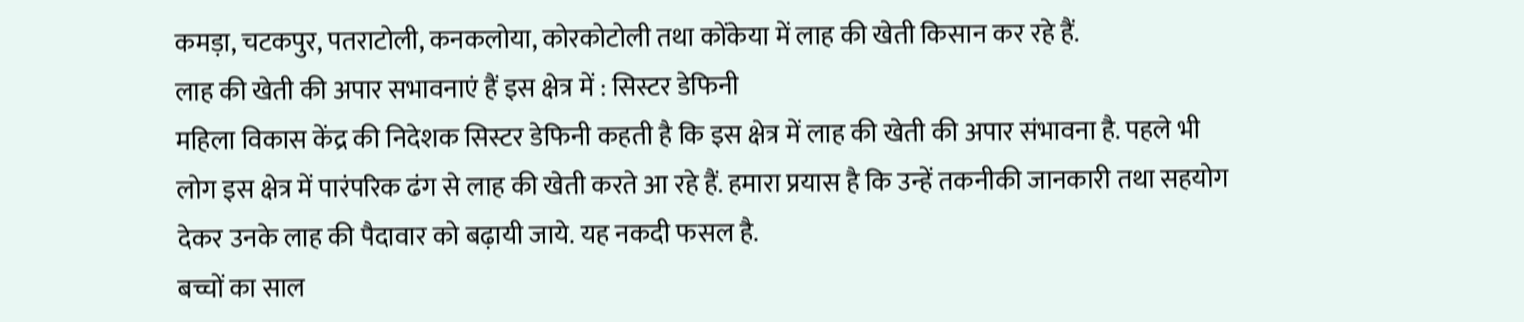कमड़ा, चटकपुर, पतराटोली, कनकलोया, कोरकोटोली तथा कोंकेया में लाह की खेती किसान कर रहे हैं.
लाह की खेती की अपार सभावनाएं हैं इस क्षेत्र में : सिस्टर डेफिनी
महिला विकास केंद्र की निदेशक सिस्टर डेफिनी कहती है कि इस क्षेत्र में लाह की खेती की अपार संभावना है. पहले भी लोग इस क्षेत्र में पारंपरिक ढंग से लाह की खेती करते आ रहे हैं. हमारा प्रयास है कि उन्हें तकनीकी जानकारी तथा सहयोग देकर उनके लाह की पैदावार को बढ़ायी जाये. यह नकदी फसल है.
बच्चों का साल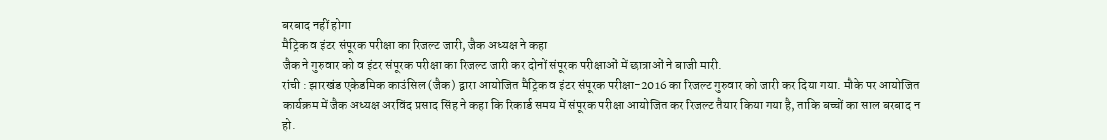बरबाद नहीं होगा
मैट्रिक व इंटर संपूरक परीक्षा का रिजल्ट जारी, जैक अध्यक्ष ने कहा
जैक ने गुरुवार को व इंटर संपूरक परीक्षा का रिजल्ट जारी कर दोनों संपूरक परीक्षाओं में छात्राओं ने बाजी मारी.
रांची : झारखंड एकेडमिक काउंसिल (जैक) द्वारा आयोजित मैट्रिक व इंटर संपूरक परीक्षा-2016 का रिजल्ट गुरुवार को जारी कर दिया गया. मौके पर आयोजित कार्यक्रम में जैक अध्यक्ष अरविंद प्रसाद सिंह ने कहा कि रिकार्ड समय में संपूरक परीक्षा आयोजित कर रिजल्ट तैयार किया गया है, ताकि बच्चों का साल बरबाद न हो.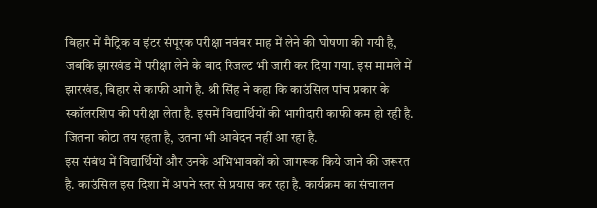बिहार में मैट्रिक व इंटर संपूरक परीक्षा नवंबर माह में लेने की घोषणा की गयी है, जबकि झारखंड में परीक्षा लेने के बाद रिजल्ट भी जारी कर दिया गया. इस मामले में झारखंड, बिहार से काफी आगे है. श्री सिंह ने कहा कि काउंसिल पांच प्रकार के स्कॉलरशिप की परीक्षा लेता है. इसमें विद्यार्थियों की भागीदारी काफी कम हो रही है. जितना कोटा तय रहता है, उतना भी आवेदन नहीं आ रहा है.
इस संबंध में विद्यार्थियों और उनके अभिभावकों को जागरूक किये जाने की जरूरत है. काउंसिल इस दिशा में अपने स्तर से प्रयास कर रहा है. कार्यक्रम का संचालन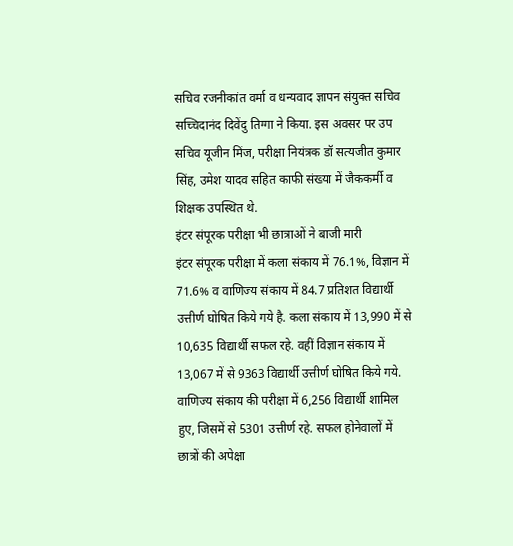सचिव रजनीकांत वर्मा व धन्यवाद ज्ञापन संयुक्त सचिव सच्चिदानंद दिवेंदु तिग्गा ने किया. इस अवसर पर उप सचिव यूजीन मिंज, परीक्षा नियंत्रक डॉ सत्यजीत कुमार सिंह, उमेश यादव सहित काफी संख्या में जैककर्मी व शिक्षक उपस्थित थे.
इंटर संपूरक परीक्षा भी छात्राओं ने बाजी मारी
इंटर संपूरक परीक्षा में कला संकाय में 76.1%, विज्ञान में 71.6% व वाणिज्य संकाय में 84.7 प्रतिशत विद्यार्थी उत्तीर्ण घोषित किये गये है. कला संकाय में 13,990 में से 10,635 विद्यार्थी सफल रहे. वहीं विज्ञान संकाय में 13,067 में से 9363 विद्यार्थी उत्तीर्ण घोषित किये गये. वाणिज्य संकाय की परीक्षा में 6,256 विद्यार्थी शामिल हुए, जिसमें से 5301 उत्तीर्ण रहे. सफल होनेवालों में छात्रों की अपेक्षा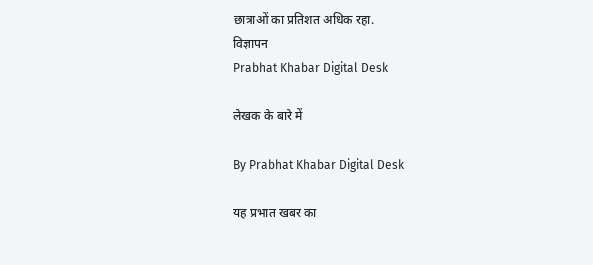छात्राओं का प्रतिशत अधिक रहा.
विज्ञापन
Prabhat Khabar Digital Desk

लेखक के बारे में

By Prabhat Khabar Digital Desk

यह प्रभात खबर का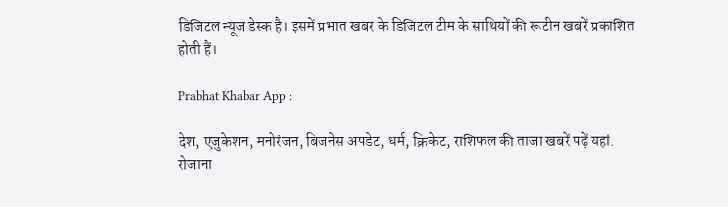डिजिटल न्यूज डेस्क है। इसमें प्रभात खबर के डिजिटल टीम के साथियों की रूटीन खबरें प्रकाशित होती हैं।

Prabhat Khabar App :

देश, एजुकेशन, मनोरंजन, बिजनेस अपडेट, धर्म, क्रिकेट, राशिफल की ताजा खबरें पढ़ें यहां. रोजाना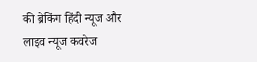की ब्रेकिंग हिंदी न्यूज और लाइव न्यूज कवरेज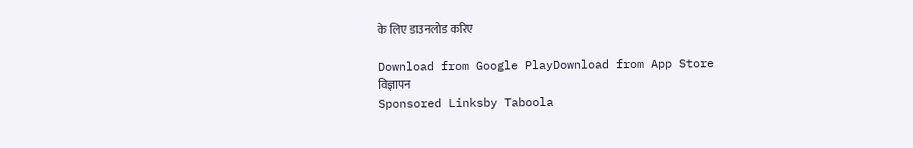के लिए डाउनलोड करिए

Download from Google PlayDownload from App Store
विज्ञापन
Sponsored Linksby Taboola